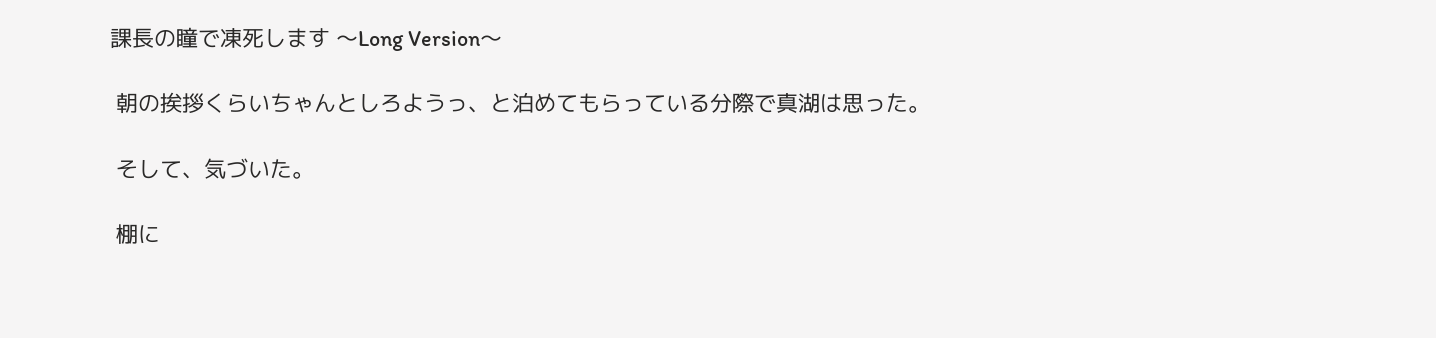課長の瞳で凍死します 〜Long Version〜

 朝の挨拶くらいちゃんとしろようっ、と泊めてもらっている分際で真湖は思った。

 そして、気づいた。

 棚に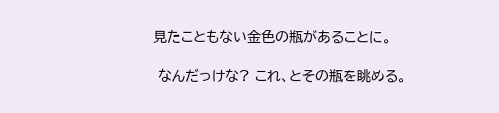見たこともない金色の瓶があることに。

 なんだっけな? これ、とその瓶を眺める。